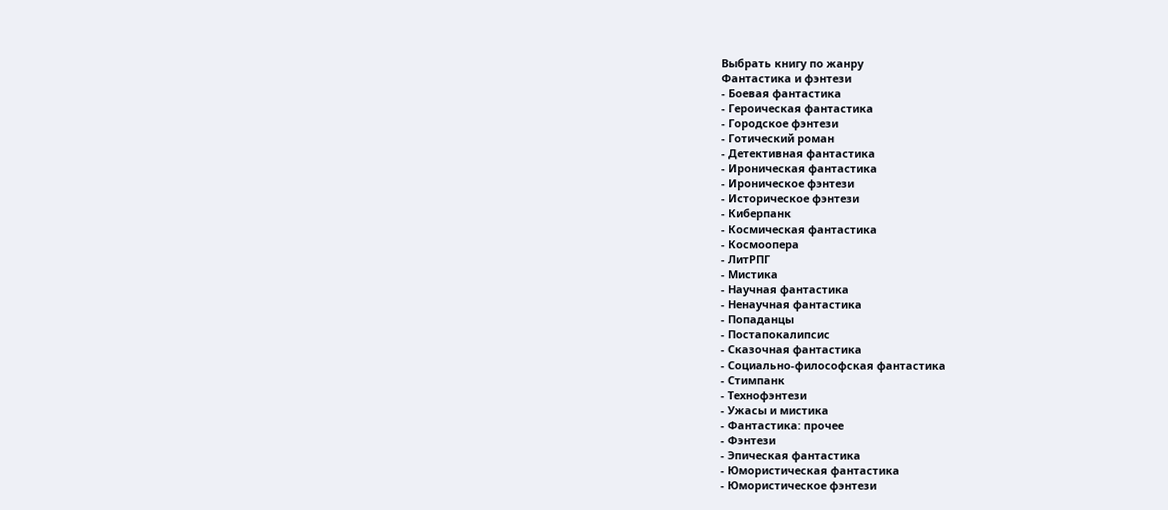Выбрать книгу по жанру
Фантастика и фэнтези
- Боевая фантастика
- Героическая фантастика
- Городское фэнтези
- Готический роман
- Детективная фантастика
- Ироническая фантастика
- Ироническое фэнтези
- Историческое фэнтези
- Киберпанк
- Космическая фантастика
- Космоопера
- ЛитРПГ
- Мистика
- Научная фантастика
- Ненаучная фантастика
- Попаданцы
- Постапокалипсис
- Сказочная фантастика
- Социально-философская фантастика
- Стимпанк
- Технофэнтези
- Ужасы и мистика
- Фантастика: прочее
- Фэнтези
- Эпическая фантастика
- Юмористическая фантастика
- Юмористическое фэнтези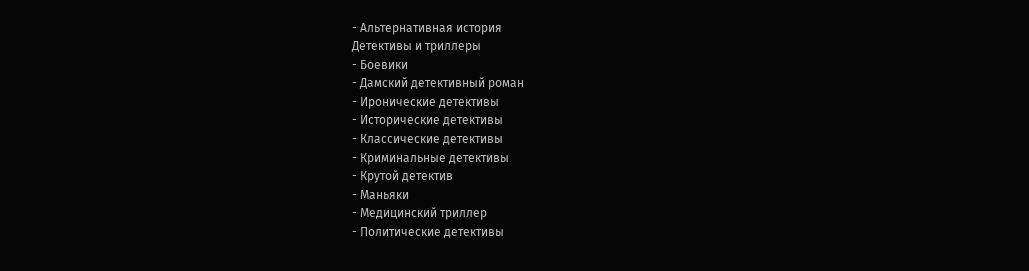- Альтернативная история
Детективы и триллеры
- Боевики
- Дамский детективный роман
- Иронические детективы
- Исторические детективы
- Классические детективы
- Криминальные детективы
- Крутой детектив
- Маньяки
- Медицинский триллер
- Политические детективы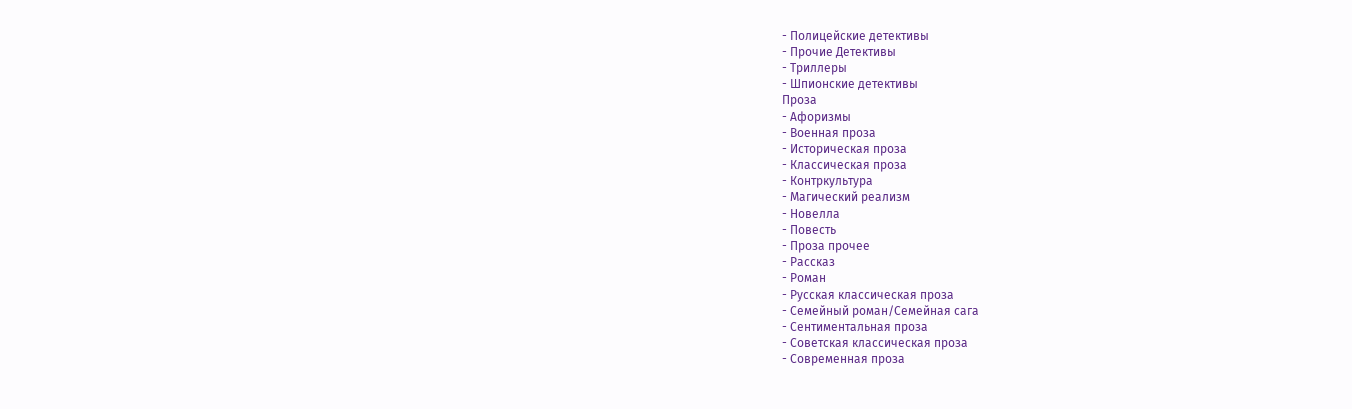- Полицейские детективы
- Прочие Детективы
- Триллеры
- Шпионские детективы
Проза
- Афоризмы
- Военная проза
- Историческая проза
- Классическая проза
- Контркультура
- Магический реализм
- Новелла
- Повесть
- Проза прочее
- Рассказ
- Роман
- Русская классическая проза
- Семейный роман/Семейная сага
- Сентиментальная проза
- Советская классическая проза
- Современная проза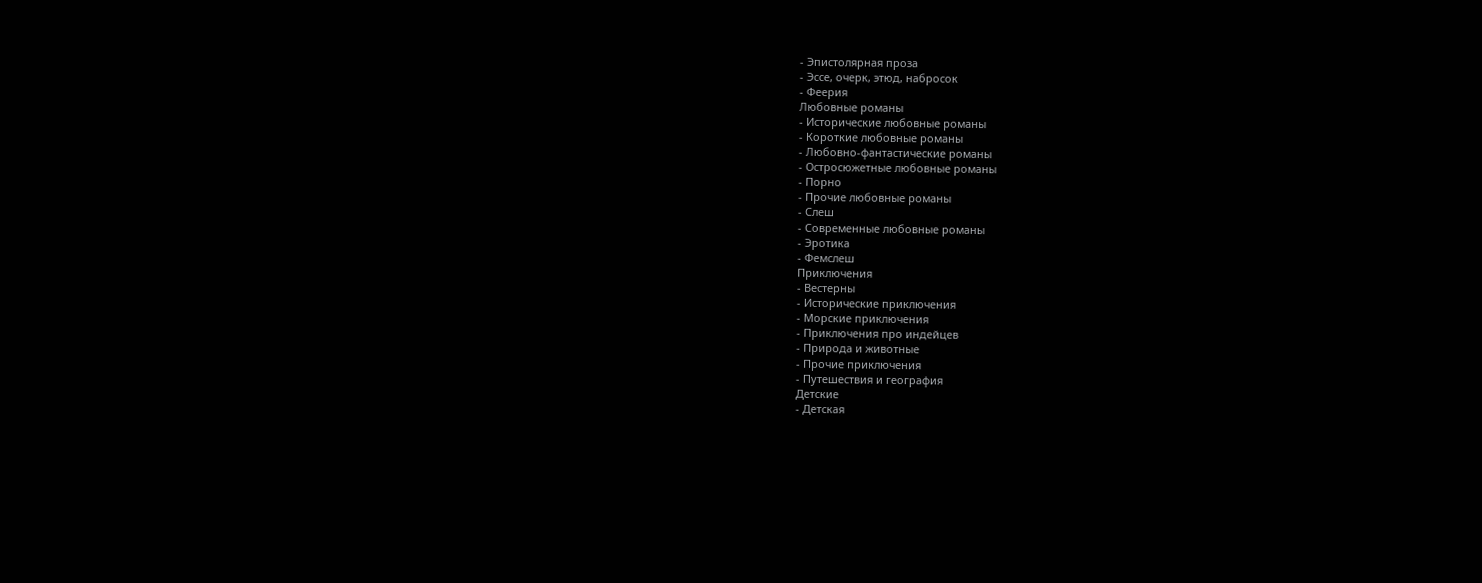- Эпистолярная проза
- Эссе, очерк, этюд, набросок
- Феерия
Любовные романы
- Исторические любовные романы
- Короткие любовные романы
- Любовно-фантастические романы
- Остросюжетные любовные романы
- Порно
- Прочие любовные романы
- Слеш
- Современные любовные романы
- Эротика
- Фемслеш
Приключения
- Вестерны
- Исторические приключения
- Морские приключения
- Приключения про индейцев
- Природа и животные
- Прочие приключения
- Путешествия и география
Детские
- Детская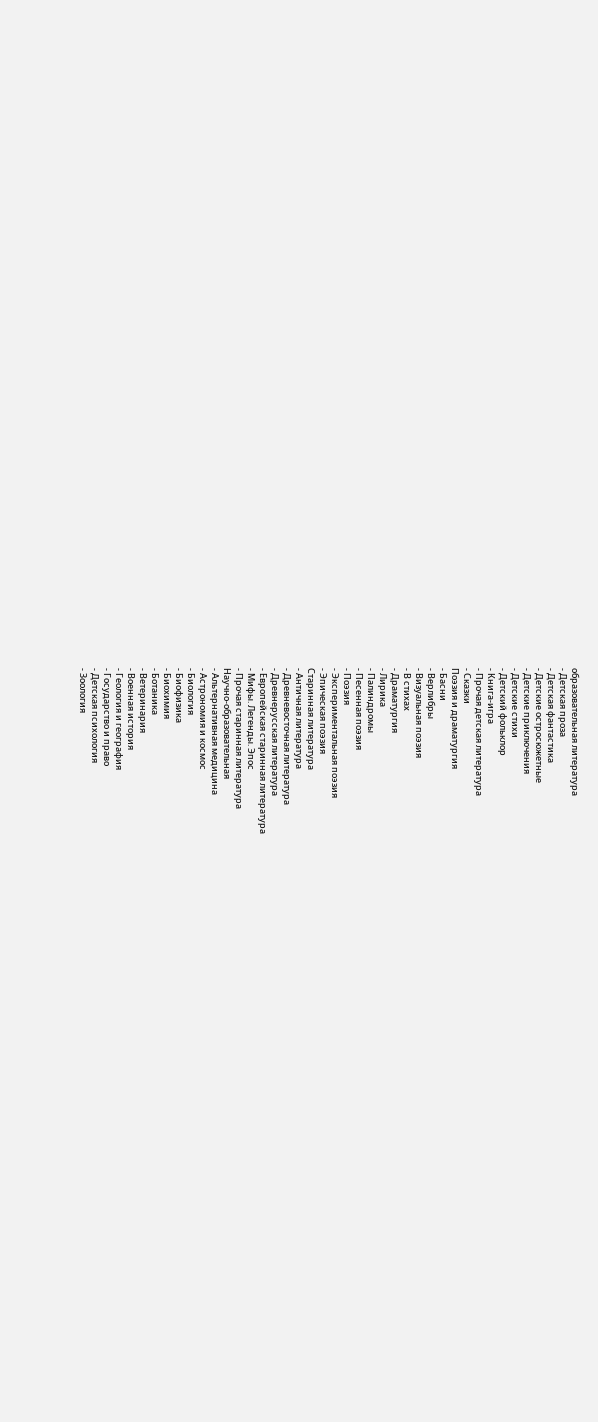образовательная литература
- Детская проза
- Детская фантастика
- Детские остросюжетные
- Детские приключения
- Детские стихи
- Детский фольклор
- Книга-игра
- Прочая детская литература
- Сказки
Поэзия и драматургия
- Басни
- Верлибры
- Визуальная поэзия
- В стихах
- Драматургия
- Лирика
- Палиндромы
- Песенная поэзия
- Поэзия
- Экспериментальная поэзия
- Эпическая поэзия
Старинная литература
- Античная литература
- Древневосточная литература
- Древнерусская литература
- Европейская старинная литература
- Мифы. Легенды. Эпос
- Прочая старинная литература
Научно-образовательная
- Альтернативная медицина
- Астрономия и космос
- Биология
- Биофизика
- Биохимия
- Ботаника
- Ветеринария
- Военная история
- Геология и география
- Государство и право
- Детская психология
- Зоология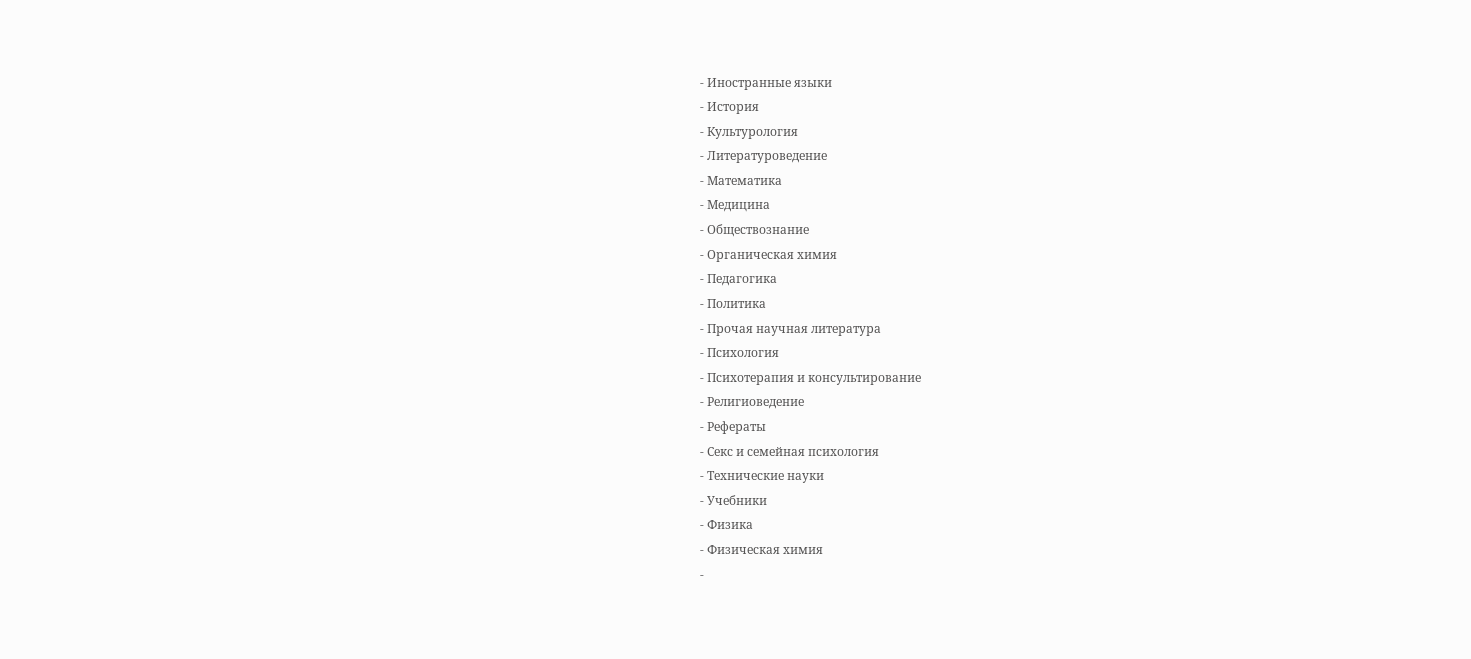- Иностранные языки
- История
- Культурология
- Литературоведение
- Математика
- Медицина
- Обществознание
- Органическая химия
- Педагогика
- Политика
- Прочая научная литература
- Психология
- Психотерапия и консультирование
- Религиоведение
- Рефераты
- Секс и семейная психология
- Технические науки
- Учебники
- Физика
- Физическая химия
-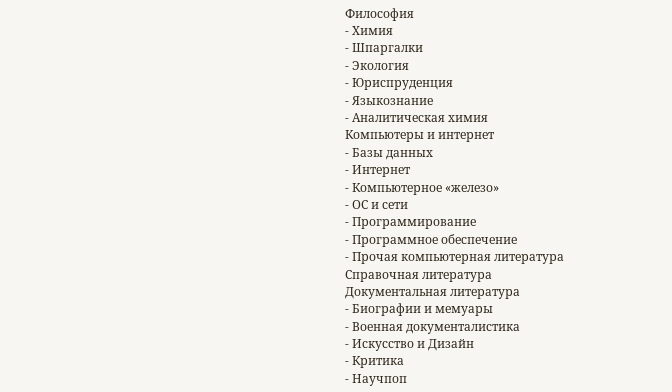Философия
- Химия
- Шпаргалки
- Экология
- Юриспруденция
- Языкознание
- Аналитическая химия
Компьютеры и интернет
- Базы данных
- Интернет
- Компьютерное «железо»
- ОС и сети
- Программирование
- Программное обеспечение
- Прочая компьютерная литература
Справочная литература
Документальная литература
- Биографии и мемуары
- Военная документалистика
- Искусство и Дизайн
- Критика
- Научпоп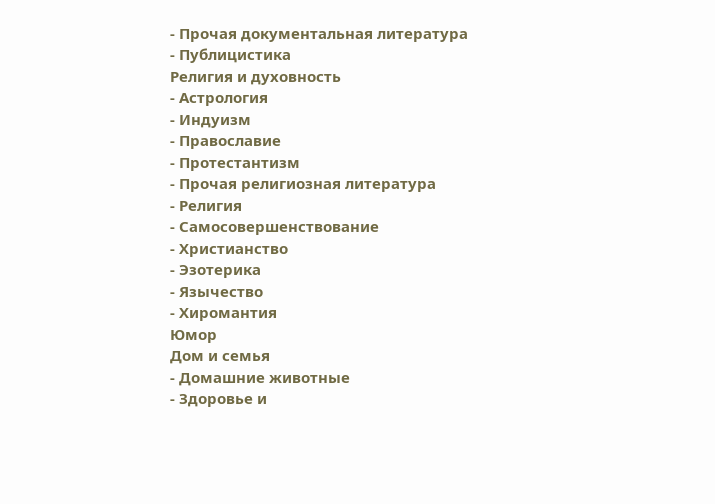- Прочая документальная литература
- Публицистика
Религия и духовность
- Астрология
- Индуизм
- Православие
- Протестантизм
- Прочая религиозная литература
- Религия
- Самосовершенствование
- Христианство
- Эзотерика
- Язычество
- Хиромантия
Юмор
Дом и семья
- Домашние животные
- Здоровье и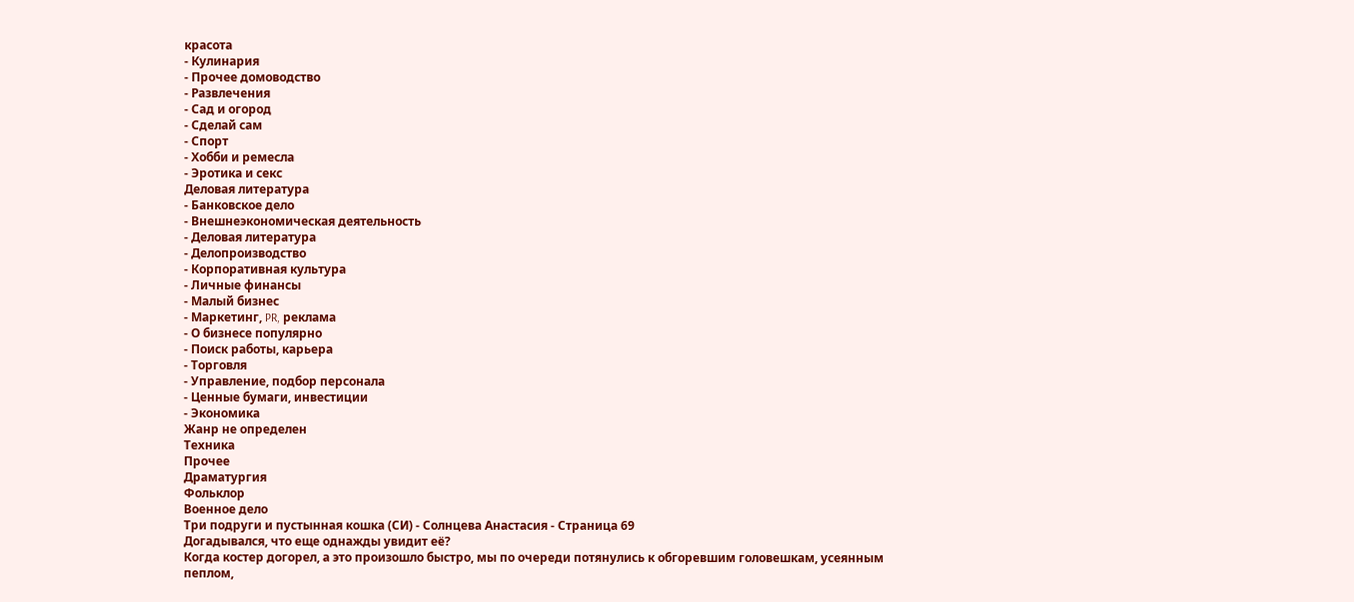красота
- Кулинария
- Прочее домоводство
- Развлечения
- Сад и огород
- Сделай сам
- Спорт
- Хобби и ремесла
- Эротика и секс
Деловая литература
- Банковское дело
- Внешнеэкономическая деятельность
- Деловая литература
- Делопроизводство
- Корпоративная культура
- Личные финансы
- Малый бизнес
- Маркетинг, PR, реклама
- О бизнесе популярно
- Поиск работы, карьера
- Торговля
- Управление, подбор персонала
- Ценные бумаги, инвестиции
- Экономика
Жанр не определен
Техника
Прочее
Драматургия
Фольклор
Военное дело
Три подруги и пустынная кошка (СИ) - Солнцева Анастасия - Страница 69
Догадывался, что еще однажды увидит её?
Когда костер догорел, а это произошло быстро, мы по очереди потянулись к обгоревшим головешкам, усеянным пеплом,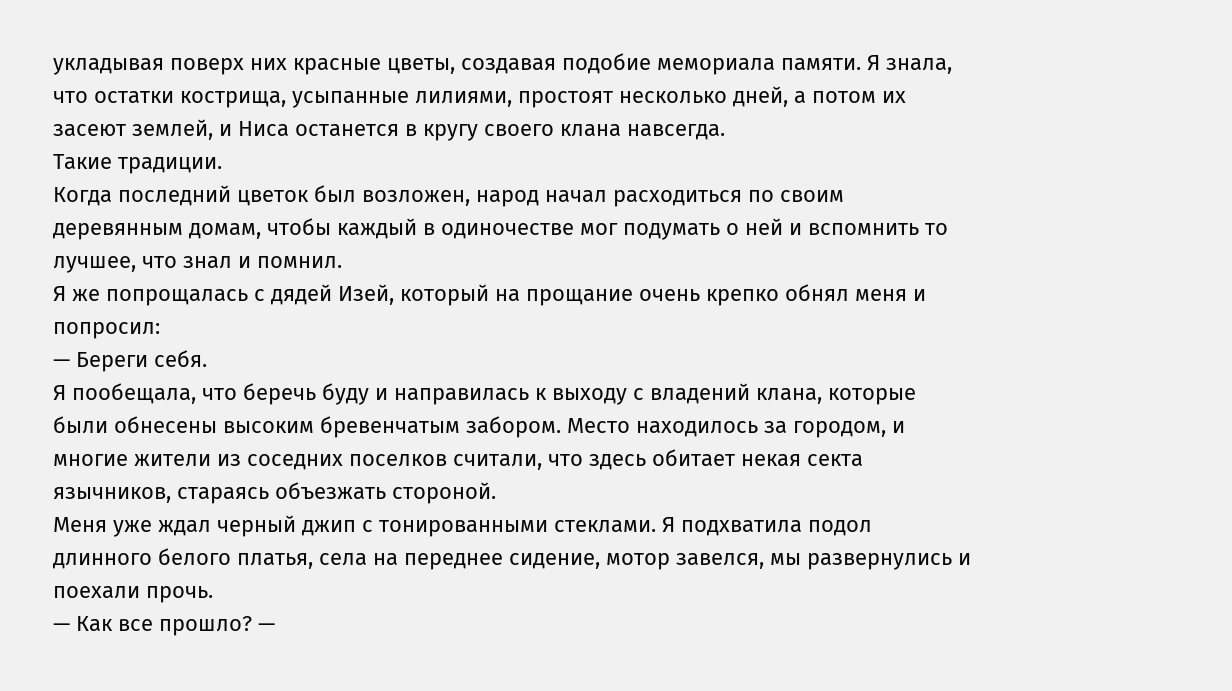укладывая поверх них красные цветы, создавая подобие мемориала памяти. Я знала, что остатки кострища, усыпанные лилиями, простоят несколько дней, а потом их засеют землей, и Ниса останется в кругу своего клана навсегда.
Такие традиции.
Когда последний цветок был возложен, народ начал расходиться по своим деревянным домам, чтобы каждый в одиночестве мог подумать о ней и вспомнить то лучшее, что знал и помнил.
Я же попрощалась с дядей Изей, который на прощание очень крепко обнял меня и попросил:
— Береги себя.
Я пообещала, что беречь буду и направилась к выходу с владений клана, которые были обнесены высоким бревенчатым забором. Место находилось за городом, и многие жители из соседних поселков считали, что здесь обитает некая секта язычников, стараясь объезжать стороной.
Меня уже ждал черный джип с тонированными стеклами. Я подхватила подол длинного белого платья, села на переднее сидение, мотор завелся, мы развернулись и поехали прочь.
— Как все прошло? —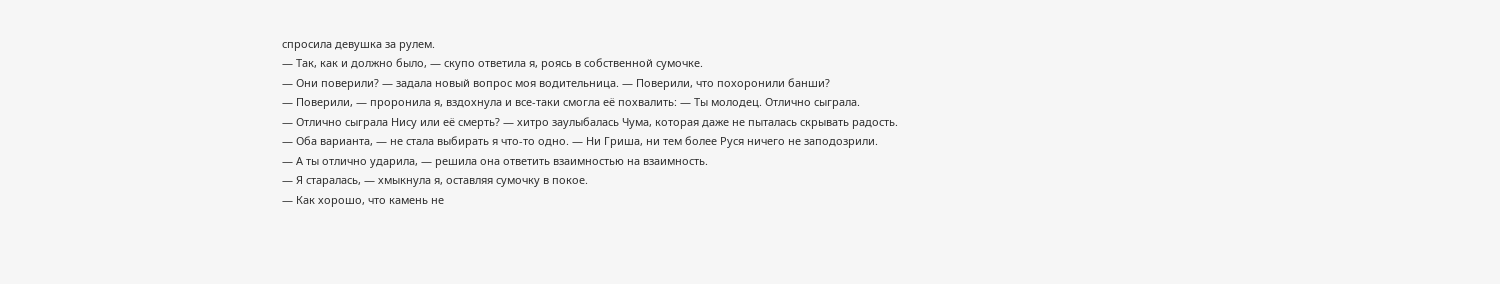спросила девушка за рулем.
— Так, как и должно было, — скупо ответила я, роясь в собственной сумочке.
— Они поверили? — задала новый вопрос моя водительница. — Поверили, что похоронили банши?
— Поверили, — проронила я, вздохнула и все-таки смогла её похвалить: — Ты молодец. Отлично сыграла.
— Отлично сыграла Нису или её смерть? — хитро заулыбалась Чума, которая даже не пыталась скрывать радость.
— Оба варианта, — не стала выбирать я что-то одно. — Ни Гриша, ни тем более Руся ничего не заподозрили.
— А ты отлично ударила, — решила она ответить взаимностью на взаимность.
— Я старалась, — хмыкнула я, оставляя сумочку в покое.
— Как хорошо, что камень не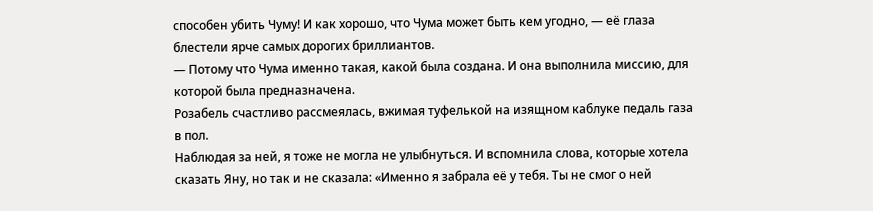способен убить Чуму! И как хорошо, что Чума может быть кем угодно, — её глаза блестели ярче самых дорогих бриллиантов.
— Потому что Чума именно такая, какой была создана. И она выполнила миссию, для которой была предназначена.
Розабель счастливо рассмеялась, вжимая туфелькой на изящном каблуке педаль газа в пол.
Наблюдая за ней, я тоже не могла не улыбнуться. И вспомнила слова, которые хотела сказать Яну, но так и не сказала: «Именно я забрала её у тебя. Ты не смог о ней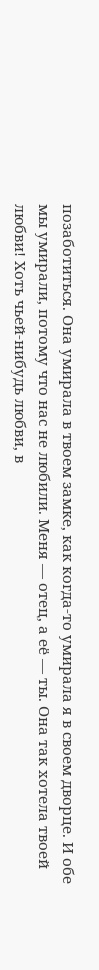позаботиться. Она умирала в твоем замке, как когда-то умирала я в своем дворце. И обе мы умирали, потому что нас не любили. Меня — отец, а её — ты. Она так хотела твоей любви! Хоть чьей-нибудь любви, в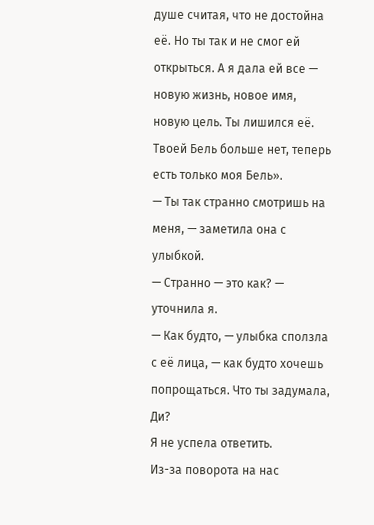душе считая, что не достойна её. Но ты так и не смог ей открыться. А я дала ей все — новую жизнь, новое имя, новую цель. Ты лишился её. Твоей Бель больше нет, теперь есть только моя Бель».
— Ты так странно смотришь на меня, — заметила она с улыбкой.
— Странно — это как? — уточнила я.
— Как будто, — улыбка сползла с её лица, — как будто хочешь попрощаться. Что ты задумала, Ди?
Я не успела ответить.
Из-за поворота на нас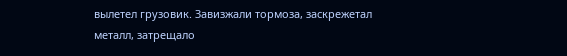вылетел грузовик. Завизжали тормоза, заскрежетал металл, затрещало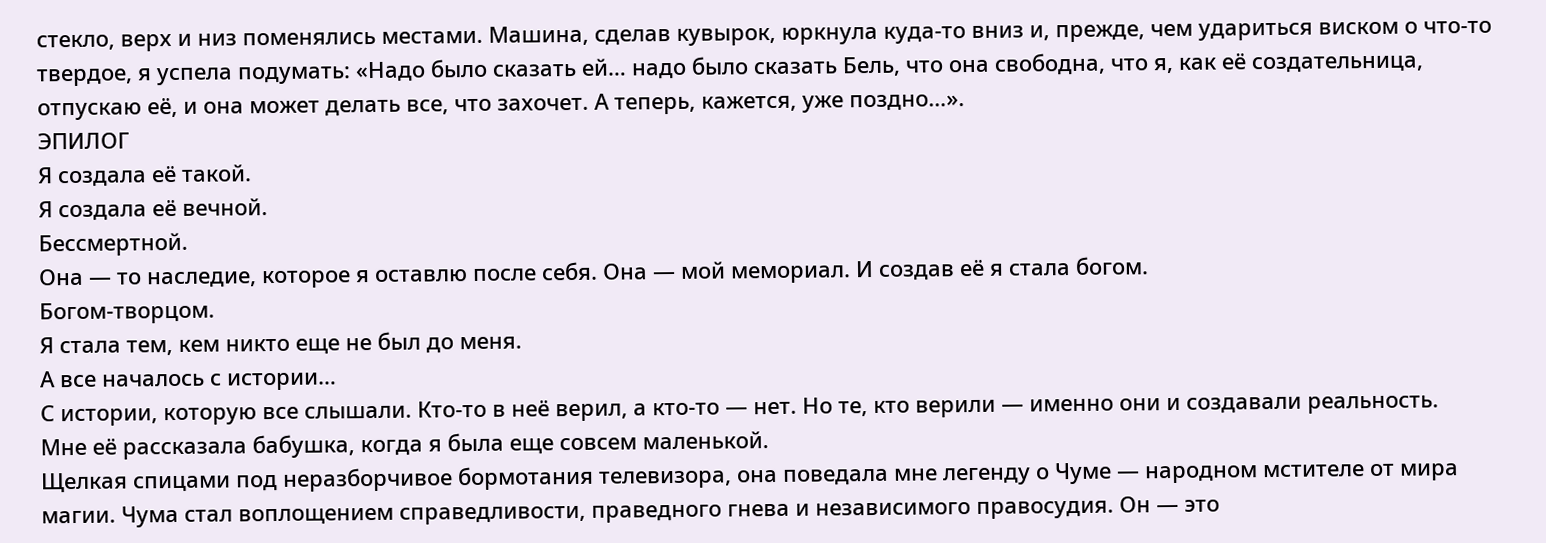стекло, верх и низ поменялись местами. Машина, сделав кувырок, юркнула куда-то вниз и, прежде, чем удариться виском о что-то твердое, я успела подумать: «Надо было сказать ей… надо было сказать Бель, что она свободна, что я, как её создательница, отпускаю её, и она может делать все, что захочет. А теперь, кажется, уже поздно…».
ЭПИЛОГ
Я создала её такой.
Я создала её вечной.
Бессмертной.
Она — то наследие, которое я оставлю после себя. Она — мой мемориал. И создав её я стала богом.
Богом-творцом.
Я стала тем, кем никто еще не был до меня.
А все началось с истории…
С истории, которую все слышали. Кто-то в неё верил, а кто-то — нет. Но те, кто верили — именно они и создавали реальность.
Мне её рассказала бабушка, когда я была еще совсем маленькой.
Щелкая спицами под неразборчивое бормотания телевизора, она поведала мне легенду о Чуме — народном мстителе от мира магии. Чума стал воплощением справедливости, праведного гнева и независимого правосудия. Он — это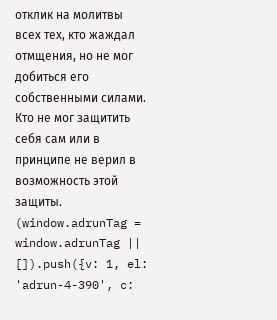отклик на молитвы всех тех, кто жаждал отмщения, но не мог добиться его собственными силами. Кто не мог защитить себя сам или в принципе не верил в возможность этой защиты.
(window.adrunTag = window.adrunTag || []).push({v: 1, el: 'adrun-4-390', c: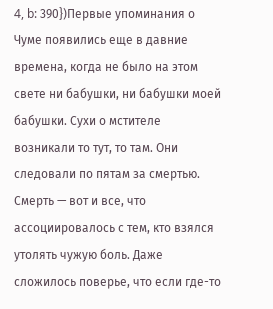4, b: 390})Первые упоминания о Чуме появились еще в давние времена, когда не было на этом свете ни бабушки, ни бабушки моей бабушки. Сухи о мстителе возникали то тут, то там. Они следовали по пятам за смертью. Смерть — вот и все, что ассоциировалось с тем, кто взялся утолять чужую боль. Даже сложилось поверье, что если где-то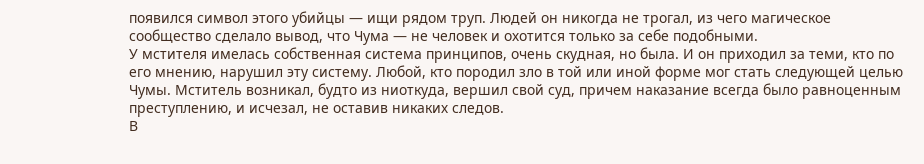появился символ этого убийцы — ищи рядом труп. Людей он никогда не трогал, из чего магическое сообщество сделало вывод, что Чума — не человек и охотится только за себе подобными.
У мстителя имелась собственная система принципов, очень скудная, но была. И он приходил за теми, кто по его мнению, нарушил эту систему. Любой, кто породил зло в той или иной форме мог стать следующей целью Чумы. Мститель возникал, будто из ниоткуда, вершил свой суд, причем наказание всегда было равноценным преступлению, и исчезал, не оставив никаких следов.
В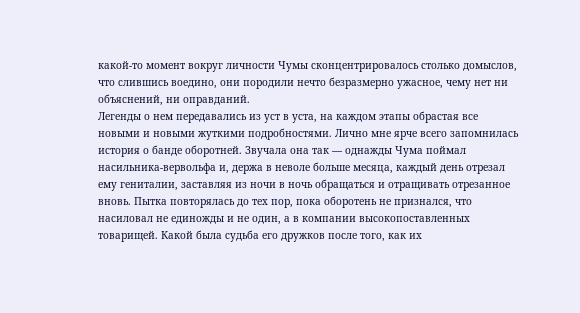какой-то момент вокруг личности Чумы сконцентрировалось столько домыслов, что слившись воедино, они породили нечто безразмерно ужасное, чему нет ни объяснений, ни оправданий.
Легенды о нем передавались из уст в уста, на каждом этапы обрастая все новыми и новыми жуткими подробностями. Лично мне ярче всего запомнилась история о банде оборотней. Звучала она так — однажды Чума поймал насильника-вервольфа и, держа в неволе больше месяца, каждый день отрезал ему гениталии, заставляя из ночи в ночь обращаться и отращивать отрезанное вновь. Пытка повторялась до тех пор, пока оборотень не признался, что насиловал не единожды и не один, а в компании высокопоставленных товарищей. Какой была судьба его дружков после того, как их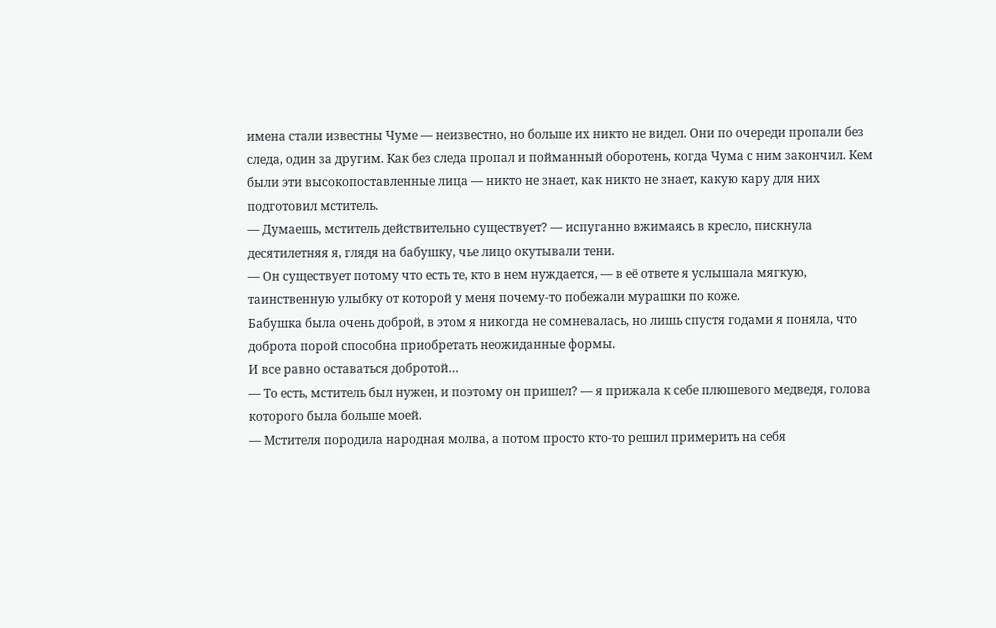имена стали известны Чуме — неизвестно, но больше их никто не видел. Они по очереди пропали без следа, один за другим. Как без следа пропал и пойманный оборотень, когда Чума с ним закончил. Кем были эти высокопоставленные лица — никто не знает, как никто не знает, какую кару для них подготовил мститель.
— Думаешь, мститель действительно существует? — испуганно вжимаясь в кресло, пискнула десятилетняя я, глядя на бабушку, чье лицо окутывали тени.
— Он существует потому что есть те, кто в нем нуждается, — в её ответе я услышала мягкую, таинственную улыбку от которой у меня почему-то побежали мурашки по коже.
Бабушка была очень доброй, в этом я никогда не сомневалась, но лишь спустя годами я поняла, что доброта порой способна приобретать неожиданные формы.
И все равно оставаться добротой…
— То есть, мститель был нужен, и поэтому он пришел? — я прижала к себе плюшевого медведя, голова которого была больше моей.
— Мстителя породила народная молва, а потом просто кто-то решил примерить на себя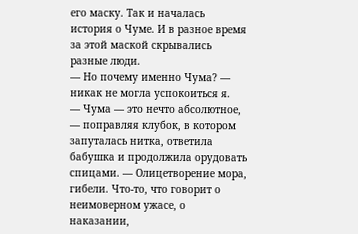его маску. Так и началась история о Чуме. И в разное время за этой маской скрывались разные люди.
— Но почему именно Чума? — никак не могла успокоиться я.
— Чума — это нечто абсолютное, — поправляя клубок, в котором запуталась нитка, ответила бабушка и продолжила орудовать спицами. — Олицетворение мора, гибели. Что-то, что говорит о неимоверном ужасе, о наказании,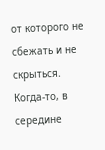от которого не сбежать и не скрыться. Когда-то, в середине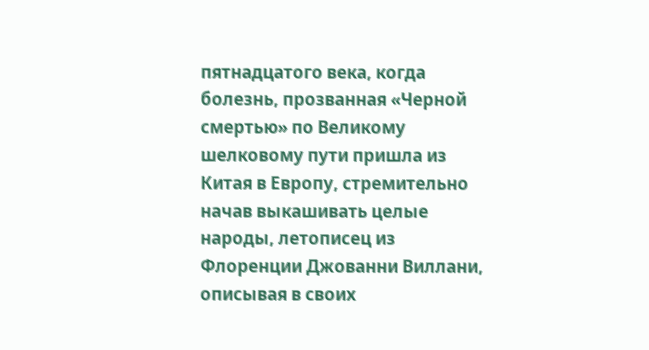пятнадцатого века, когда болезнь, прозванная «Черной смертью» по Великому шелковому пути пришла из Китая в Европу, стремительно начав выкашивать целые народы, летописец из Флоренции Джованни Виллани, описывая в своих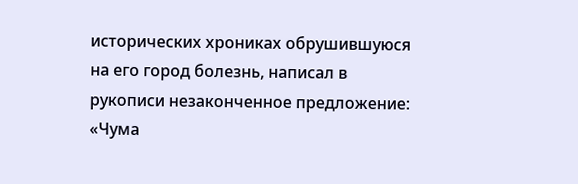исторических хрониках обрушившуюся на его город болезнь, написал в рукописи незаконченное предложение: «Чума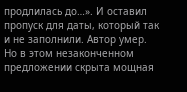продлилась до…». И оставил пропуск для даты, который так и не заполнили. Автор умер. Но в этом незаконченном предложении скрыта мощная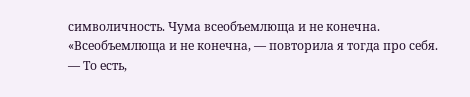символичность. Чума всеобъемлюща и не конечна.
«Всеобъемлюща и не конечна, — повторила я тогда про себя. — То есть,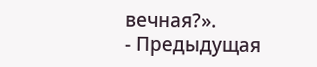вечная?».
- Предыдущая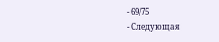- 69/75
- Следующая